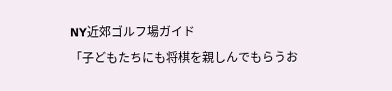NY近郊ゴルフ場ガイド
「子どもたちにも将棋を親しんでもらうお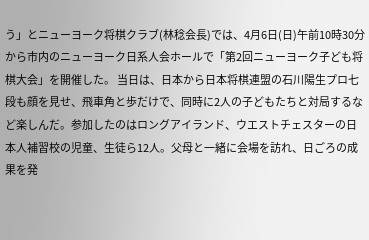う」とニューヨーク将棋クラブ(林稔会長)では、4月6日(日)午前10時30分から市内のニューヨーク日系人会ホールで「第2回ニューヨーク子ども将棋大会」を開催した。 当日は、日本から日本将棋連盟の石川陽生プロ七段も顔を見せ、飛車角と歩だけで、同時に2人の子どもたちと対局するなど楽しんだ。参加したのはロングアイランド、ウエストチェスターの日本人補習校の児童、生徒ら12人。父母と一緒に会場を訪れ、日ごろの成果を発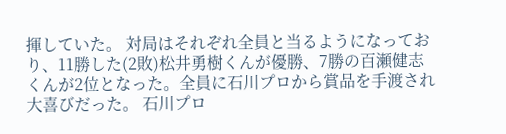揮していた。 対局はそれぞれ全員と当るようになっており、11勝した(2敗)松井勇樹くんが優勝、7勝の百瀬健志くんが2位となった。全員に石川プロから賞品を手渡され大喜びだった。 石川プロ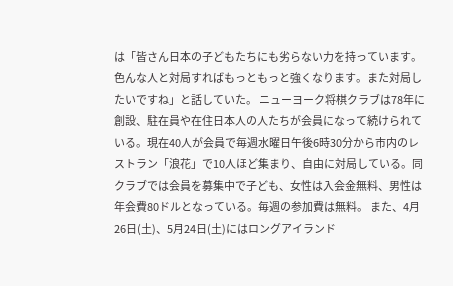は「皆さん日本の子どもたちにも劣らない力を持っています。色んな人と対局すればもっともっと強くなります。また対局したいですね」と話していた。 ニューヨーク将棋クラブは78年に創設、駐在員や在住日本人の人たちが会員になって続けられている。現在40人が会員で毎週水曜日午後6時30分から市内のレストラン「浪花」で10人ほど集まり、自由に対局している。同クラブでは会員を募集中で子ども、女性は入会金無料、男性は年会費80ドルとなっている。毎週の参加費は無料。 また、4月26日(土)、5月24日(土)にはロングアイランド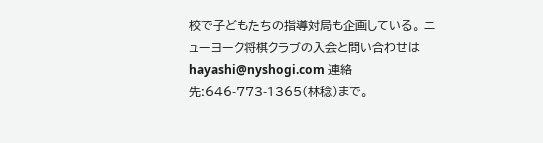校で子どもたちの指導対局も企画している。 ニューヨーク将棋クラブの入会と問い合わせは hayashi@nyshogi.com 連絡先:646-773-1365(林稔)まで。